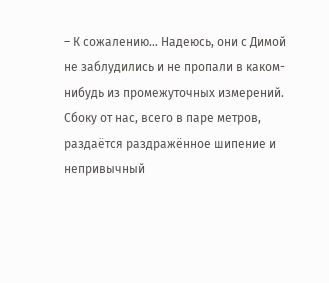– К сожалению… Надеюсь, они с Димой не заблудились и не пропали в каком-нибудь из промежуточных измерений.
Сбоку от нас, всего в паре метров, раздаётся раздражённое шипение и непривычный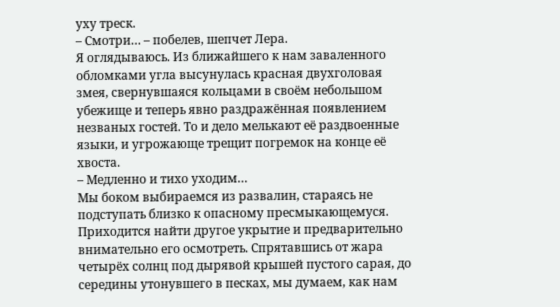уху треск.
– Смотри… – побелев, шепчет Лера.
Я оглядываюсь. Из ближайшего к нам заваленного обломками угла высунулась красная двухголовая змея, свернувшаяся кольцами в своём небольшом убежище и теперь явно раздражённая появлением незваных гостей. То и дело мелькают её раздвоенные языки, и угрожающе трещит погремок на конце её хвоста.
– Медленно и тихо уходим…
Мы боком выбираемся из развалин, стараясь не подступать близко к опасному пресмыкающемуся. Приходится найти другое укрытие и предварительно внимательно его осмотреть. Спрятавшись от жара четырёх солнц под дырявой крышей пустого сарая, до середины утонувшего в песках, мы думаем, как нам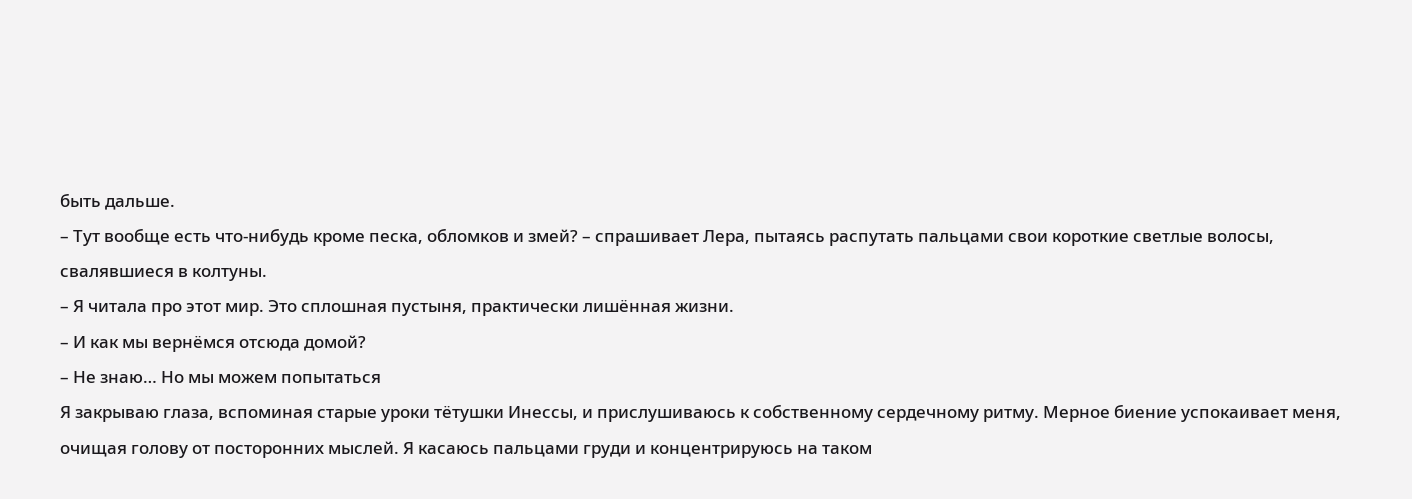быть дальше.
– Тут вообще есть что-нибудь кроме песка, обломков и змей? – спрашивает Лера, пытаясь распутать пальцами свои короткие светлые волосы, свалявшиеся в колтуны.
– Я читала про этот мир. Это сплошная пустыня, практически лишённая жизни.
– И как мы вернёмся отсюда домой?
– Не знаю… Но мы можем попытаться
Я закрываю глаза, вспоминая старые уроки тётушки Инессы, и прислушиваюсь к собственному сердечному ритму. Мерное биение успокаивает меня, очищая голову от посторонних мыслей. Я касаюсь пальцами груди и концентрируюсь на таком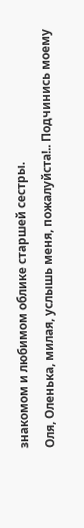знакомом и любимом облике старшей сестры.
Оля, Оленька, милая, услышь меня, пожалуйста!.. Подчинись моему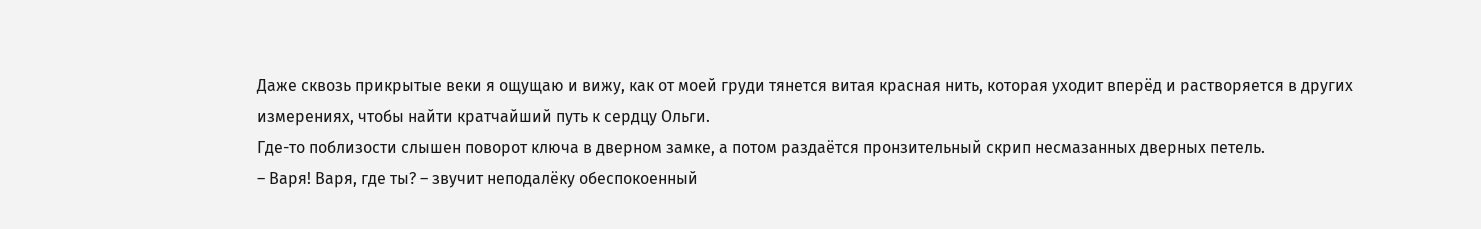Даже сквозь прикрытые веки я ощущаю и вижу, как от моей груди тянется витая красная нить, которая уходит вперёд и растворяется в других измерениях, чтобы найти кратчайший путь к сердцу Ольги.
Где-то поблизости слышен поворот ключа в дверном замке, а потом раздаётся пронзительный скрип несмазанных дверных петель.
– Варя! Варя, где ты? – звучит неподалёку обеспокоенный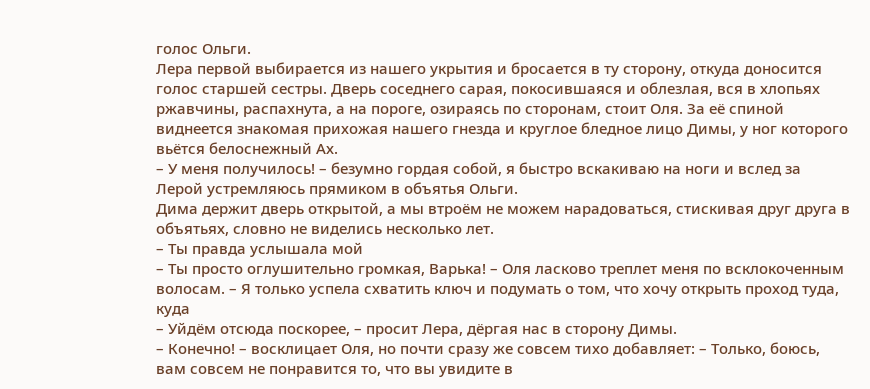голос Ольги.
Лера первой выбирается из нашего укрытия и бросается в ту сторону, откуда доносится голос старшей сестры. Дверь соседнего сарая, покосившаяся и облезлая, вся в хлопьях ржавчины, распахнута, а на пороге, озираясь по сторонам, стоит Оля. За её спиной виднеется знакомая прихожая нашего гнезда и круглое бледное лицо Димы, у ног которого вьётся белоснежный Ах.
– У меня получилось! – безумно гордая собой, я быстро вскакиваю на ноги и вслед за Лерой устремляюсь прямиком в объятья Ольги.
Дима держит дверь открытой, а мы втроём не можем нарадоваться, стискивая друг друга в объятьях, словно не виделись несколько лет.
– Ты правда услышала мой
– Ты просто оглушительно громкая, Варька! – Оля ласково треплет меня по всклокоченным волосам. – Я только успела схватить ключ и подумать о том, что хочу открыть проход туда, куда
– Уйдём отсюда поскорее, – просит Лера, дёргая нас в сторону Димы.
– Конечно! – восклицает Оля, но почти сразу же совсем тихо добавляет: – Только, боюсь, вам совсем не понравится то, что вы увидите в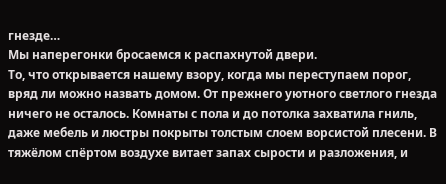гнезде…
Мы наперегонки бросаемся к распахнутой двери.
То, что открывается нашему взору, когда мы переступаем порог, вряд ли можно назвать домом. От прежнего уютного светлого гнезда ничего не осталось. Комнаты с пола и до потолка захватила гниль, даже мебель и люстры покрыты толстым слоем ворсистой плесени. В тяжёлом спёртом воздухе витает запах сырости и разложения, и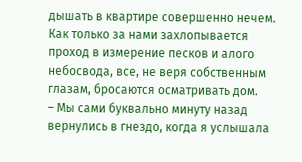дышать в квартире совершенно нечем.
Как только за нами захлопывается проход в измерение песков и алого небосвода, все, не веря собственным глазам, бросаются осматривать дом.
– Мы сами буквально минуту назад вернулись в гнездо, когда я услышала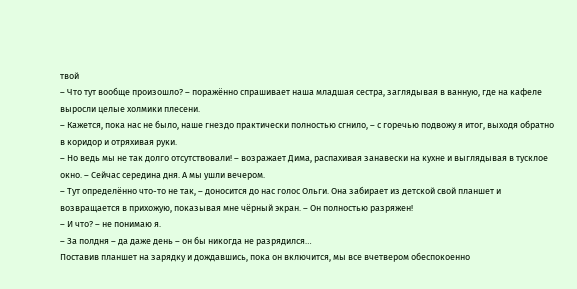твой
– Что тут вообще произошло? – поражённо спрашивает наша младшая сестра, заглядывая в ванную, где на кафеле выросли целые холмики плесени.
– Кажется, пока нас не было, наше гнездо практически полностью сгнило, – с горечью подвожу я итог, выходя обратно в коридор и отряхивая руки.
– Но ведь мы не так долго отсутствовали! – возражает Дима, распахивая занавески на кухне и выглядывая в тусклое окно. – Сейчас середина дня. А мы ушли вечером.
– Тут определённо что-то не так, – доносится до нас голос Ольги. Она забирает из детской свой планшет и возвращается в прихожую, показывая мне чёрный экран. – Он полностью разряжен!
– И что? – не понимаю я.
– За полдня – да даже день – он бы никогда не разрядился…
Поставив планшет на зарядку и дождавшись, пока он включится, мы все вчетвером обеспокоенно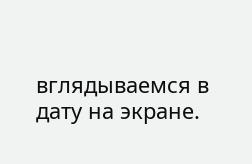вглядываемся в дату на экране.